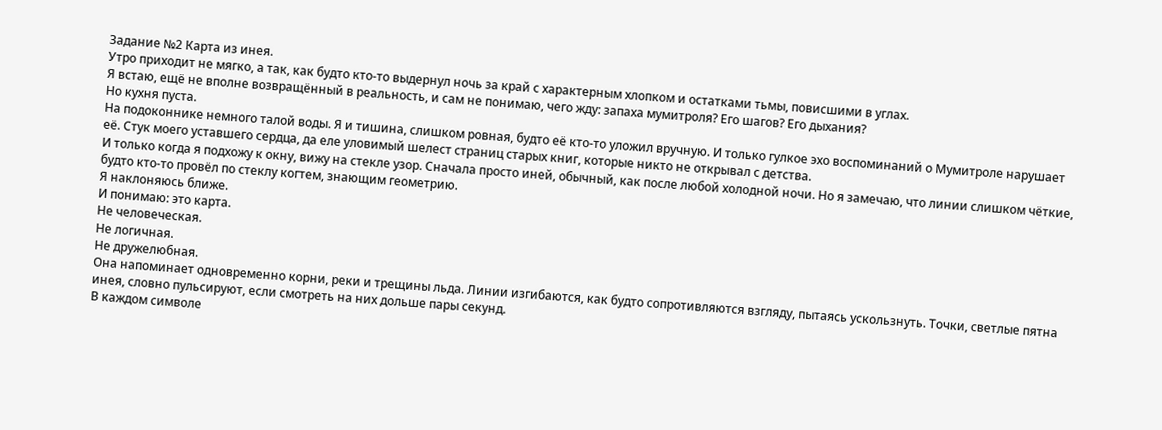Задание №2 Карта из инея.
Утро приходит не мягко, а так, как будто кто-то выдернул ночь за край с характерным хлопком и остатками тьмы, повисшими в углах.
Я встаю, ещё не вполне возвращённый в реальность, и сам не понимаю, чего жду: запаха мумитроля? Его шагов? Его дыхания?
Но кухня пуста.
На подоконнике немного талой воды. Я и тишина, слишком ровная, будто её кто-то уложил вручную. И только гулкое эхо воспоминаний о Мумитроле нарушает её. Стук моего уставшего сердца, да еле уловимый шелест страниц старых книг, которые никто не открывал с детства.
И только когда я подхожу к окну, вижу на стекле узор. Сначала просто иней, обычный, как после любой холодной ночи. Но я замечаю, что линии слишком чёткие, будто кто-то провёл по стеклу когтем, знающим геометрию.
Я наклоняюсь ближе.
И понимаю: это карта.
Не человеческая.
Не логичная.
Не дружелюбная.
Она напоминает одновременно корни, реки и трещины льда. Линии изгибаются, как будто сопротивляются взгляду, пытаясь ускользнуть. Точки, светлые пятна инея, словно пульсируют, если смотреть на них дольше пары секунд.
В каждом символе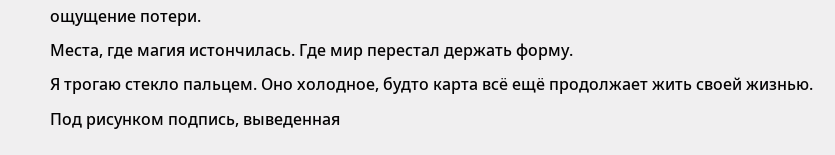ощущение потери.
Места, где магия истончилась. Где мир перестал держать форму.
Я трогаю стекло пальцем. Оно холодное, будто карта всё ещё продолжает жить своей жизнью.
Под рисунком подпись, выведенная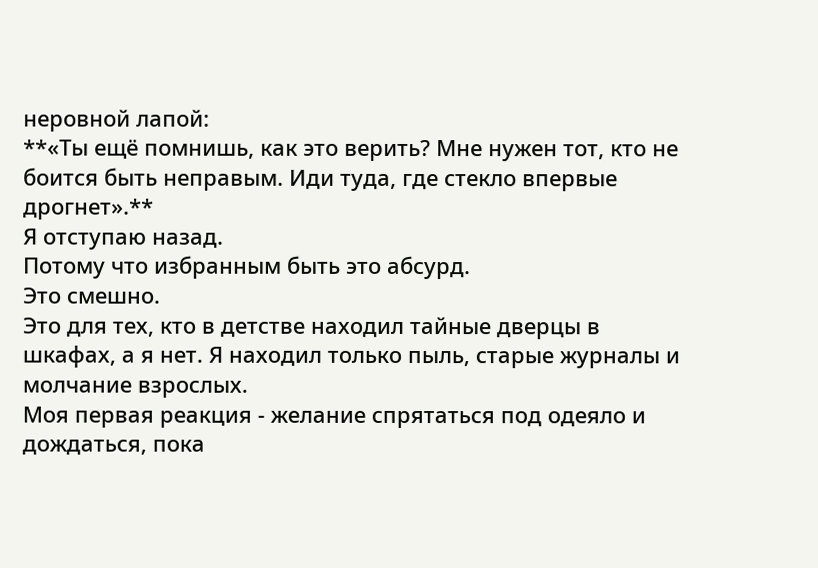неровной лапой:
**«Ты ещё помнишь, как это верить? Мне нужен тот, кто не боится быть неправым. Иди туда, где стекло впервые дрогнет».**
Я отступаю назад.
Потому что избранным быть это абсурд.
Это смешно.
Это для тех, кто в детстве находил тайные дверцы в шкафах, а я нет. Я находил только пыль, старые журналы и молчание взрослых.
Моя первая реакция - желание спрятаться под одеяло и дождаться, пока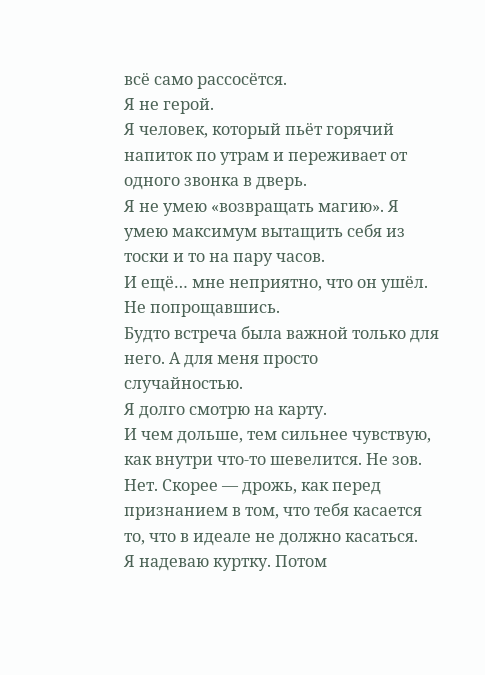всё само рассосётся.
Я не герой.
Я человек, который пьёт горячий напиток по утрам и переживает от одного звонка в дверь.
Я не умею «возвращать магию». Я умею максимум вытащить себя из тоски и то на пару часов.
И ещё… мне неприятно, что он ушёл.
Не попрощавшись.
Будто встреча была важной только для него. А для меня просто случайностью.
Я долго смотрю на карту.
И чем дольше, тем сильнее чувствую, как внутри что-то шевелится. Не зов. Нет. Скорее — дрожь, как перед признанием в том, что тебя касается то, что в идеале не должно касаться.
Я надеваю куртку. Потом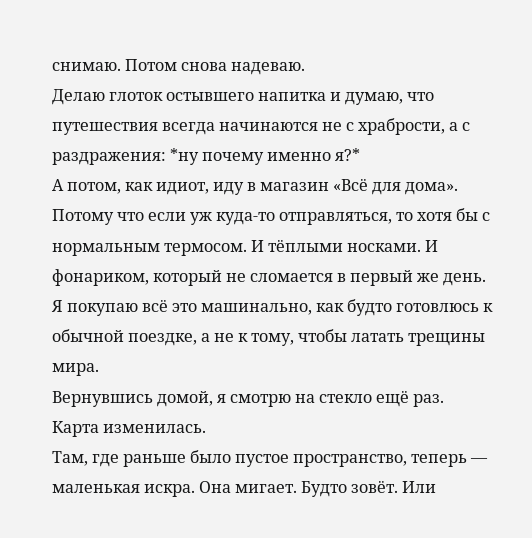снимаю. Потом снова надеваю.
Делаю глоток остывшего напитка и думаю, что путешествия всегда начинаются не с храбрости, а с раздражения: *ну почему именно я?*
А потом, как идиот, иду в магазин «Всё для дома».
Потому что если уж куда-то отправляться, то хотя бы с нормальным термосом. И тёплыми носками. И фонариком, который не сломается в первый же день. Я покупаю всё это машинально, как будто готовлюсь к обычной поездке, а не к тому, чтобы латать трещины мира.
Вернувшись домой, я смотрю на стекло ещё раз.
Карта изменилась.
Там, где раньше было пустое пространство, теперь — маленькая искра. Она мигает. Будто зовёт. Или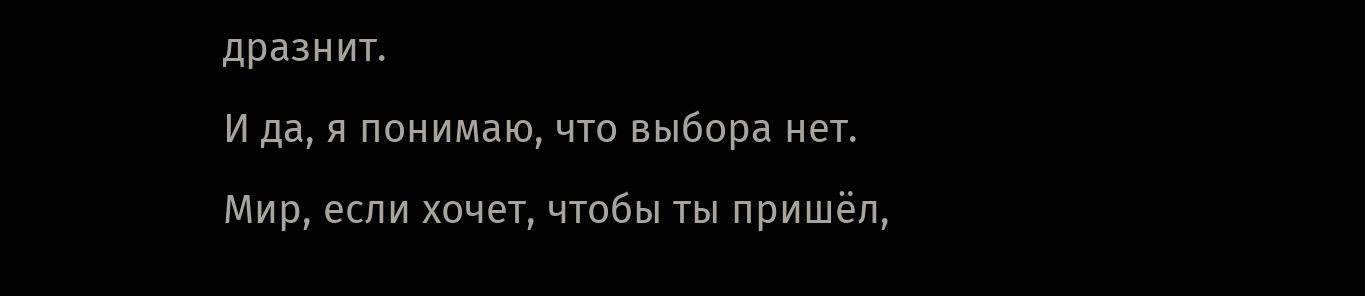дразнит.
И да, я понимаю, что выбора нет.
Мир, если хочет, чтобы ты пришёл,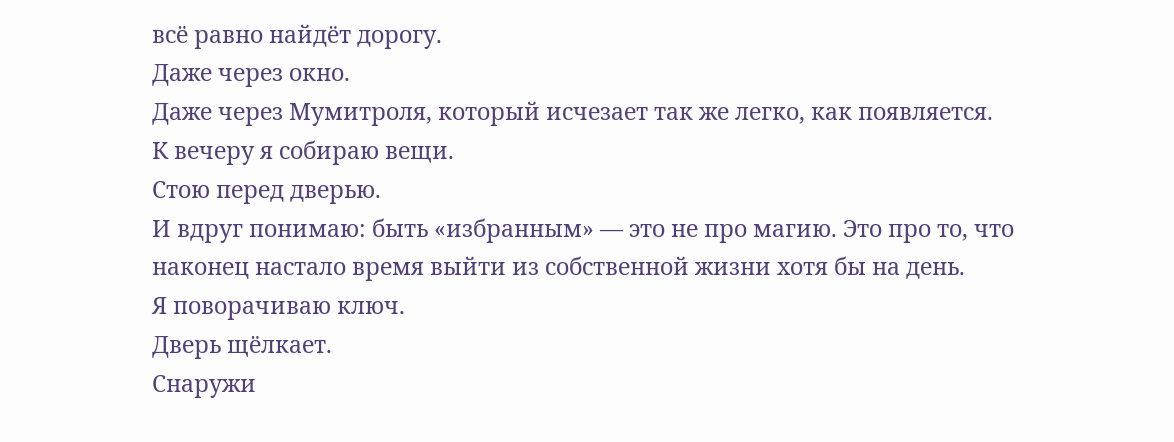всё равно найдёт дорогу.
Даже через окно.
Даже через Мумитроля, который исчезает так же легко, как появляется.
К вечеру я собираю вещи.
Стою перед дверью.
И вдруг понимаю: быть «избранным» — это не про магию. Это про то, что наконец настало время выйти из собственной жизни хотя бы на день.
Я поворачиваю ключ.
Дверь щёлкает.
Снаружи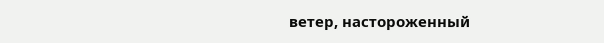ветер, настороженный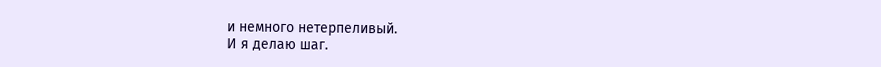и немного нетерпеливый.
И я делаю шаг.